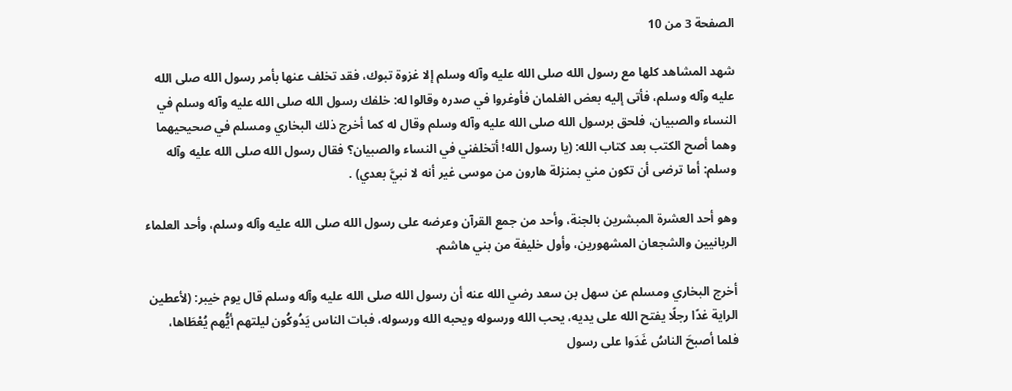الصفحة 3 من 10

شهد المشاهد كلها مع رسول الله صلى الله عليه وآله وسلم إلا غزوة تبوك، فقد تخلف عنها بأمر رسول الله صلى الله عليه وآله وسلم، فأتى إليه بعض الغلمان فأوغروا في صدره وقالوا له: خلفك رسول الله صلى الله عليه وآله وسلم في النساء والصبيان، فلحق برسول الله صلى الله عليه وآله وسلم وقال له كما أخرج ذلك البخاري ومسلم في صحيحيهما وهما أصح الكتب بعد كتاب الله: (يا رسول الله! أتخلفني في النساء والصبيان؟ فقال رسول الله صلى الله عليه وآله وسلم: أما ترضى أن تكون مني بمنزلة هارون من موسى غير أنه لا نبيَّ بعدي) .

وهو أحد العشرة المبشرين بالجنة، وأحد من جمع القرآن وعرضه على رسول الله صلى الله عليه وآله وسلم، وأحد العلماء الربانيين والشجعان المشهورين، وأول خليفة من بني هاشم.

أخرج البخاري ومسلم عن سهل بن سعد رضي الله عنه أن رسول الله صلى الله عليه وآله وسلم قال يوم خيبر: (لأعطين الراية غدًا رجلًا يفتح الله على يديه، يحب الله ورسوله ويحبه الله ورسوله، فبات الناس يَدُوكُون ليلتهم أيُّهم يُعْطَاها، فلما أصبحَ الناسُ غَدَوا على رسول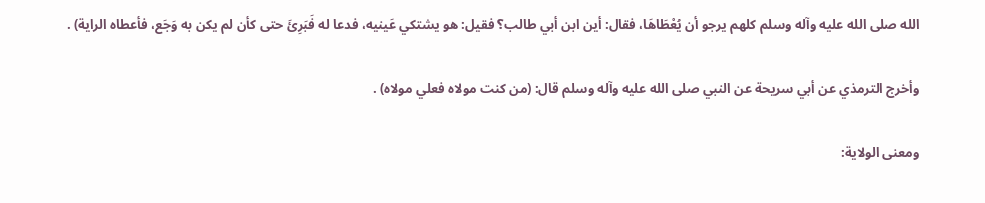الله صلى الله عليه وآله وسلم كلهم يرجو أن يُعْطَاهَا، فقال: أين ابن أبي طالب؟ فقيل: هو يشتكي عَينيه، فدعا له فَبَرِئَ حتى كأن لم يكن به وَجَع، فأعطاه الراية) .

وأخرج الترمذي عن أبي سريحة عن النبي صلى الله عليه وآله وسلم قال: (من كنت مولاه فعلي مولاه) .

ومعنى الولاية: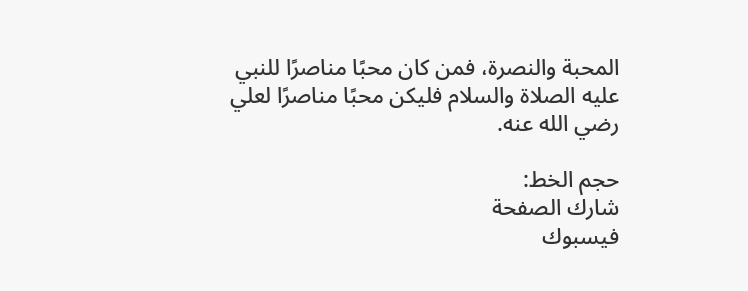المحبة والنصرة، فمن كان محبًا مناصرًا للنبي عليه الصلاة والسلام فليكن محبًا مناصرًا لعلي رضي الله عنه.

حجم الخط:
شارك الصفحة
فيسبوك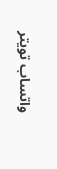واتساب تويتر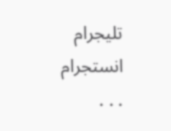تليجرام انستجرام
. . .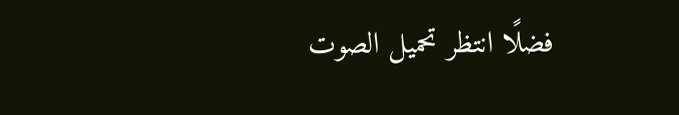فضلًا انتظر تحميل الصوت